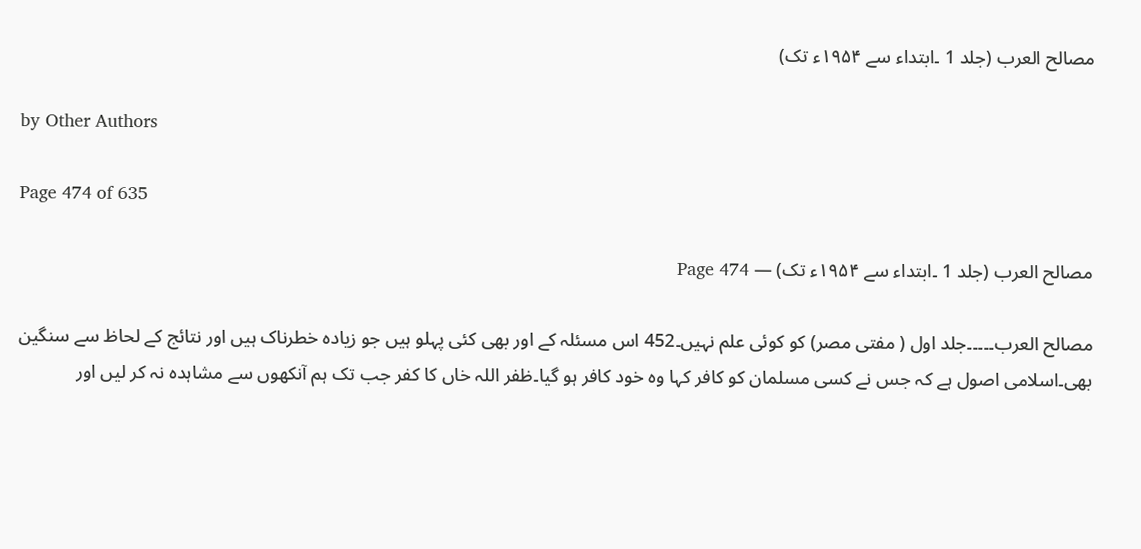مصالح العرب (جلد 1 ۔ابتداء سے ۱۹۵۴ء تک)

by Other Authors

Page 474 of 635

مصالح العرب (جلد 1 ۔ابتداء سے ۱۹۵۴ء تک) — Page 474

مصالح العرب۔۔۔۔۔جلد اول ( مفتی مصر) کو کوئی علم نہیں۔452 اس مسئلہ کے اور بھی کئی پہلو ہیں جو زیادہ خطرناک ہیں اور نتائج کے لحاظ سے سنگین بھی۔اسلامی اصول ہے کہ جس نے کسی مسلمان کو کافر کہا وہ خود کافر ہو گیا۔ظفر اللہ خاں کا کفر جب تک ہم آنکھوں سے مشاہدہ نہ کر لیں اور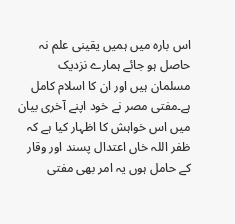اس بارہ میں ہمیں یقینی علم نہ حاصل ہو جائے ہمارے نزدیک مسلمان ہیں اور ان کا اسلام کامل ہے۔مفتی مصر نے خود اپنے آخری بیان میں اس خواہش کا اظہار کیا ہے کہ ظفر اللہ خاں اعتدال پسند اور وقار کے حامل ہوں یہ امر بھی مفتی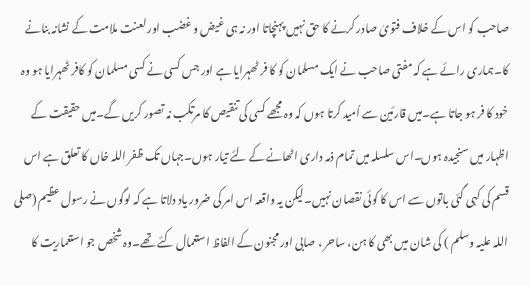صاحب کو اس کے خلاف فتویٰ صادر کرنے کا حق نہیں پہنچاتا اور نہ ہی غیض و غضب اور لعنت ملامت کے نشانہ بنانے کا۔ہماری رائے ہے کہ مفتی صاحب نے ایک مسلمان کو کا فر ٹھہرایا ہے اور جس کسی نے کسی مسلمان کو کافر ٹھہرایا ہو وہ خود کا فر ہو جاتا ہے۔میں قارئین سے اُمید کرتا ہوں کہ وہ مجھے کسی کی تنقیص کا مرتکب نہ تصور کریں گے۔میں حقیقت کے اظہار میں سنجیدہ ہوں۔اس سلسلہ میں تمام ذمہ داری اٹھانے کے لئے تیار ہوں۔جہاں تک ظفر اللہ خاں کا تعلق ہے اس قسم کی کہی گئی باتوں سے اس کا کوئی نقصان نہیں۔لیکن یہ واقعہ اس امر کی ضرور یاد دلاتا ہے کہ لوگوں نے رسول عظیم (صلی اللہ علیہ وسلم ) کی شان میں بھی کا ہن، ساحر ، صابی اور مجنون کے الفاظ استعمال کئے تھے۔وہ شخص جو استعماریت کا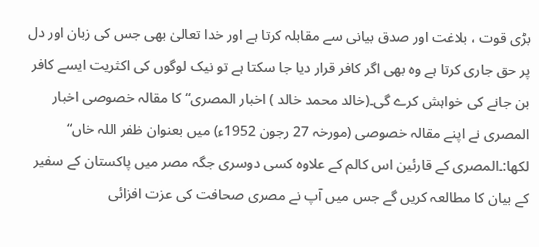بڑی قوت ، بلاغت اور صدق بیانی سے مقابلہ کرتا ہے اور خدا تعالیٰ بھی جس کی زبان اور دل پر حق جاری کرتا ہے وہ بھی اگر کافر قرار دیا جا سکتا ہے تو نیک لوگوں کی اکثریت ایسے کافر بن جانے کی خواہش کرے گی۔(خالد محمد خالد ) اخبار المصری“ کا مقالہ خصوصی اخبار المصری نے اپنے مقالہ خصوصی (مورخہ 27 رجون 1952ء) میں بعنوان ظفر اللہ خاں“ لکھا:۔المصری کے قارئین اس کالم کے علاوہ کسی دوسری جگہ مصر میں پاکستان کے سفیر کے بیان کا مطالعہ کریں گے جس میں آپ نے مصری صحافت کی عزت افزائی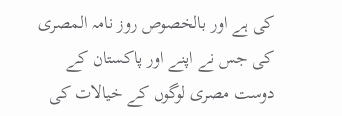کی ہے اور بالخصوص روز نامہ المصری کی جس نے اپنے اور پاکستان کے دوست مصری لوگوں کے خیالات کی